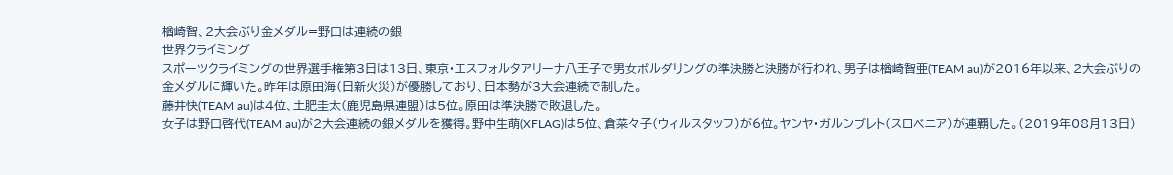楢崎智、2大会ぶり金メダル=野口は連続の銀
世界クライミング
スポーツクライミングの世界選手権第3日は13日、東京・エスフォルタアリーナ八王子で男女ボルダリングの準決勝と決勝が行われ、男子は楢崎智亜(TEAM au)が2016年以来、2大会ぶりの金メダルに輝いた。昨年は原田海(日新火災)が優勝しており、日本勢が3大会連続で制した。
藤井快(TEAM au)は4位、土肥圭太(鹿児島県連盟)は5位。原田は準決勝で敗退した。
女子は野口啓代(TEAM au)が2大会連続の銀メダルを獲得。野中生萌(XFLAG)は5位、倉菜々子(ウィルスタッフ)が6位。ヤンヤ・ガルンブレト(スロベニア)が連覇した。(2019年08月13日)